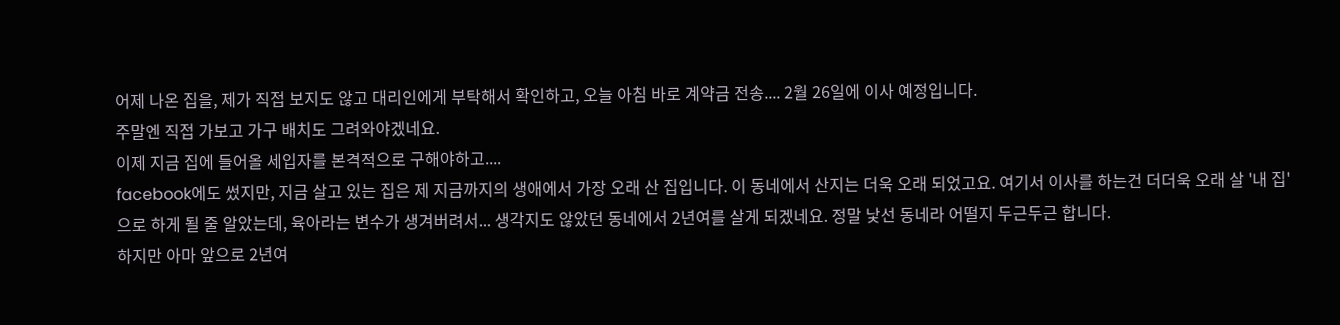어제 나온 집을, 제가 직접 보지도 않고 대리인에게 부탁해서 확인하고, 오늘 아침 바로 계약금 전송.... 2월 26일에 이사 예정입니다.
주말엔 직접 가보고 가구 배치도 그려와야겠네요.
이제 지금 집에 들어올 세입자를 본격적으로 구해야하고....
facebook에도 썼지만, 지금 살고 있는 집은 제 지금까지의 생애에서 가장 오래 산 집입니다. 이 동네에서 산지는 더욱 오래 되었고요. 여기서 이사를 하는건 더더욱 오래 살 '내 집'으로 하게 될 줄 알았는데, 육아라는 변수가 생겨버려서... 생각지도 않았던 동네에서 2년여를 살게 되겠네요. 정말 낯선 동네라 어떨지 두근두근 합니다.
하지만 아마 앞으로 2년여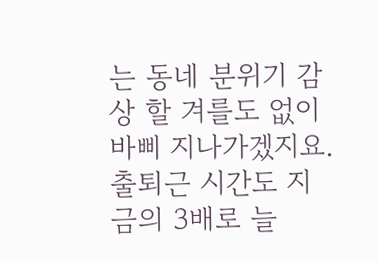는 동네 분위기 감상 할 겨를도 없이 바삐 지나가겠지요. 출퇴근 시간도 지금의 3배로 늘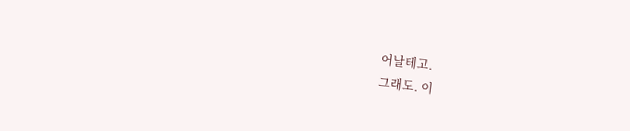어날테고.
그래도. 이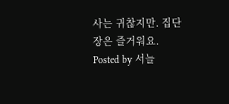사는 귀찮지만. 집단장은 즐거워요.
Posted by 서늘